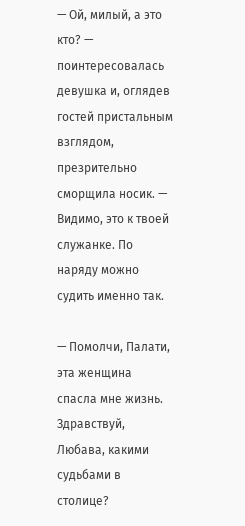— Ой, милый, а это кто? — поинтересовалась девушка и, оглядев гостей пристальным взглядом, презрительно сморщила носик. — Видимо, это к твоей служанке. По наряду можно судить именно так.

— Помолчи, Палати, эта женщина спасла мне жизнь. Здравствуй, Любава, какими судьбами в столице?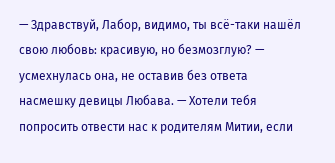— Здравствуй, Лабор, видимо, ты всё-таки нашёл свою любовь: красивую, но безмозглую? — усмехнулась она, не оставив без ответа насмешку девицы Любава. — Хотели тебя попросить отвести нас к родителям Митии, если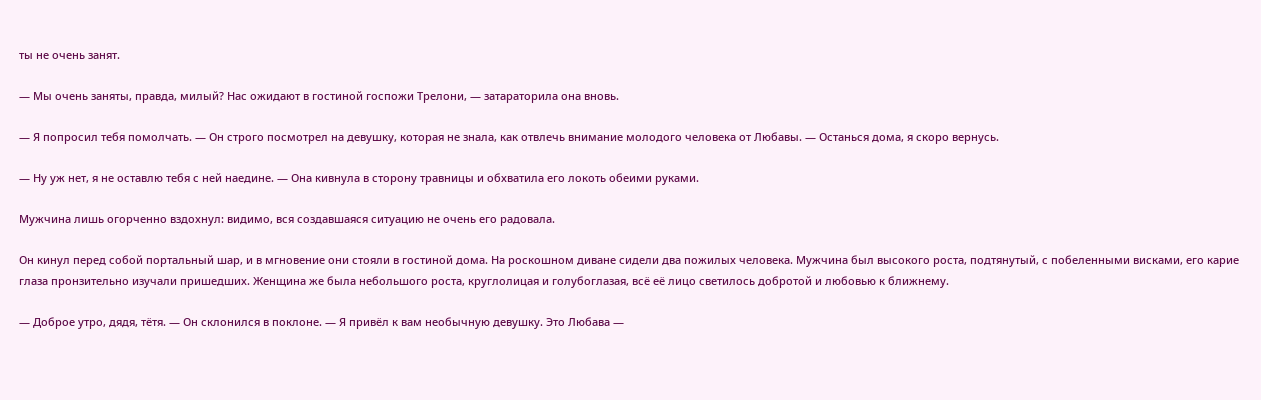ты не очень занят.

— Мы очень заняты, правда, милый? Нас ожидают в гостиной госпожи Трелони, — затараторила она вновь.

— Я попросил тебя помолчать. — Он строго посмотрел на девушку, которая не знала, как отвлечь внимание молодого человека от Любавы. — Останься дома, я скоро вернусь.

— Ну уж нет, я не оставлю тебя с ней наедине. — Она кивнула в сторону травницы и обхватила его локоть обеими руками.

Мужчина лишь огорченно вздохнул: видимо, вся создавшаяся ситуацию не очень его радовала.

Он кинул перед собой портальный шар, и в мгновение они стояли в гостиной дома. На роскошном диване сидели два пожилых человека. Мужчина был высокого роста, подтянутый, с побеленными висками, его карие глаза пронзительно изучали пришедших. Женщина же была небольшого роста, круглолицая и голубоглазая, всё её лицо светилось добротой и любовью к ближнему.

— Доброе утро, дядя, тётя. — Он склонился в поклоне. — Я привёл к вам необычную девушку. Это Любава —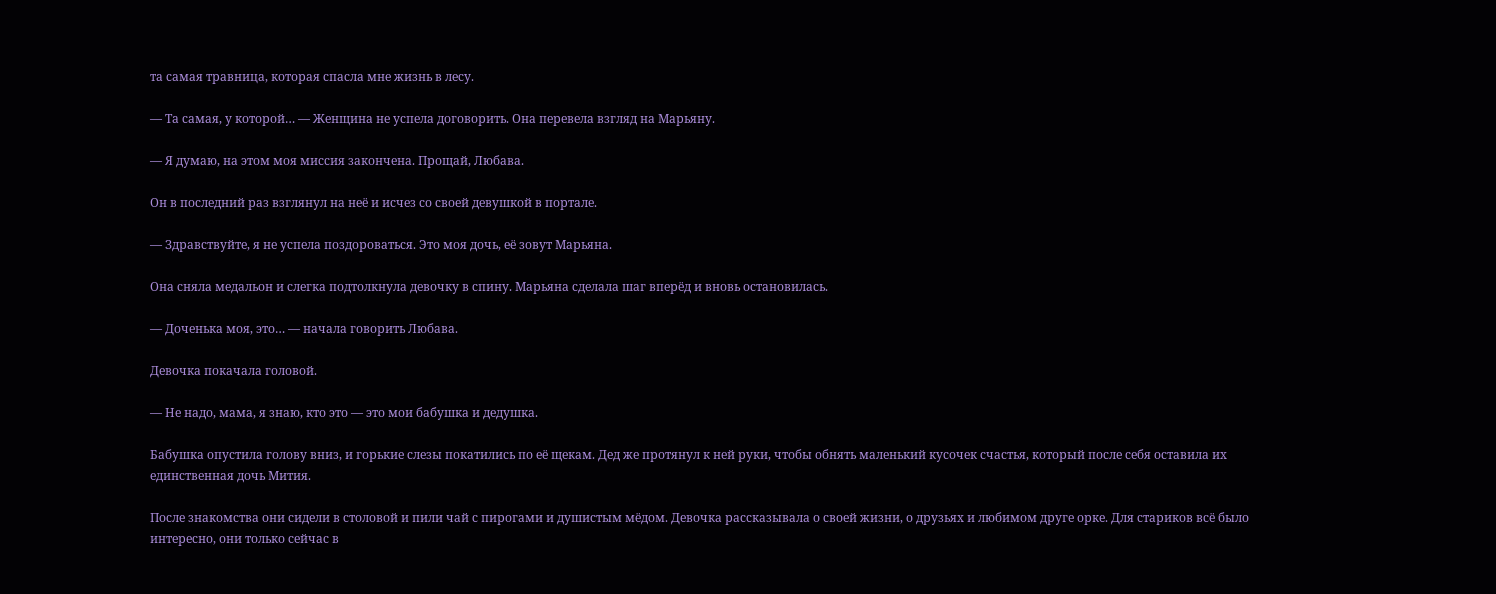та самая травница, которая спасла мне жизнь в лесу.

— Та самая, у которой… — Женщина не успела договорить. Она перевела взгляд на Марьяну.

— Я думаю, на этом моя миссия закончена. Прощай, Любава.

Он в последний раз взглянул на неё и исчез со своей девушкой в портале.

— Здравствуйте, я не успела поздороваться. Это моя дочь, её зовут Марьяна.

Она сняла медальон и слегка подтолкнула девочку в спину. Марьяна сделала шаг вперёд и вновь остановилась.

— Доченька моя, это… — начала говорить Любава.

Девочка покачала головой.

— Не надо, мама, я знаю, кто это — это мои бабушка и дедушка.

Бабушка опустила голову вниз, и горькие слезы покатились по её щекам. Дед же протянул к ней руки, чтобы обнять маленький кусочек счастья, который после себя оставила их единственная дочь Мития.

После знакомства они сидели в столовой и пили чай с пирогами и душистым мёдом. Девочка рассказывала о своей жизни, о друзьях и любимом друге орке. Для стариков всё было интересно, они только сейчас в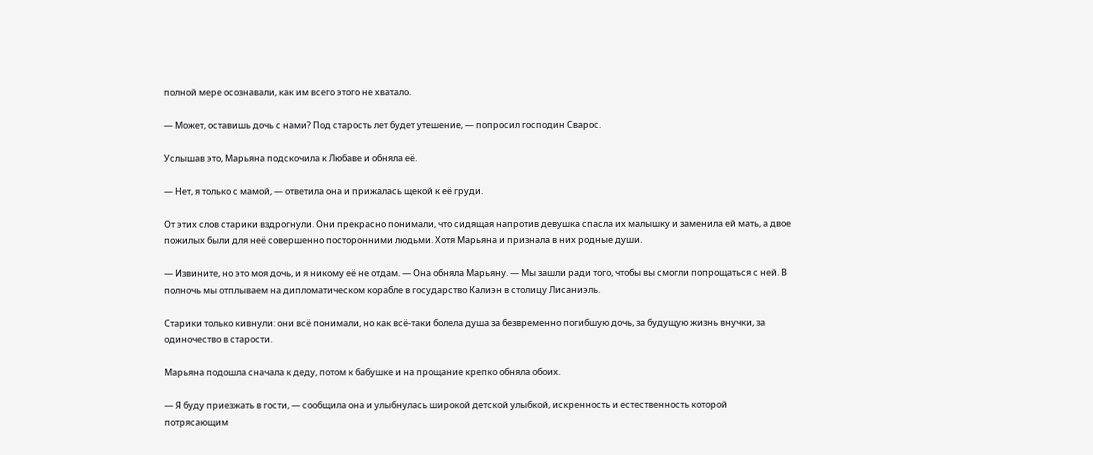полной мере осознавали, как им всего этого не хватало.

— Может, оставишь дочь с нами? Под старость лет будет утешение, — попросил господин Сварос.

Услышав это, Марьяна подскочила к Любаве и обняла её.

— Нет, я только с мамой, — ответила она и прижалась щекой к её груди.

От этих слов старики вздрогнули. Они прекрасно понимали, что сидящая напротив девушка спасла их малышку и заменила ей мать, а двое пожилых были для неё совершенно посторонними людьми. Хотя Марьяна и признала в них родные души.

— Извините, но это моя дочь, и я никому её не отдам. — Она обняла Марьяну. — Мы зашли ради того, чтобы вы смогли попрощаться с ней. В полночь мы отплываем на дипломатическом корабле в государство Калиэн в столицу Лисаниэль.

Старики только кивнули: они всё понимали, но как всё-таки болела душа за безвременно погибшую дочь, за будущую жизнь внучки, за одиночество в старости.

Марьяна подошла сначала к деду, потом к бабушке и на прощание крепко обняла обоих.

— Я буду приезжать в гости, — сообщила она и улыбнулась широкой детской улыбкой, искренность и естественность которой потрясающим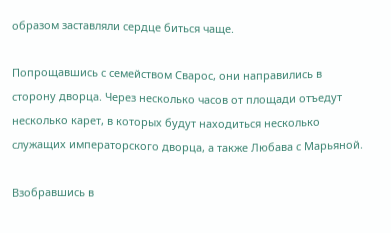образом заставляли сердце биться чаще.

Попрощавшись с семейством Сварос, они направились в сторону дворца. Через несколько часов от площади отъедут несколько карет, в которых будут находиться несколько служащих императорского дворца, а также Любава с Марьяной.

Взобравшись в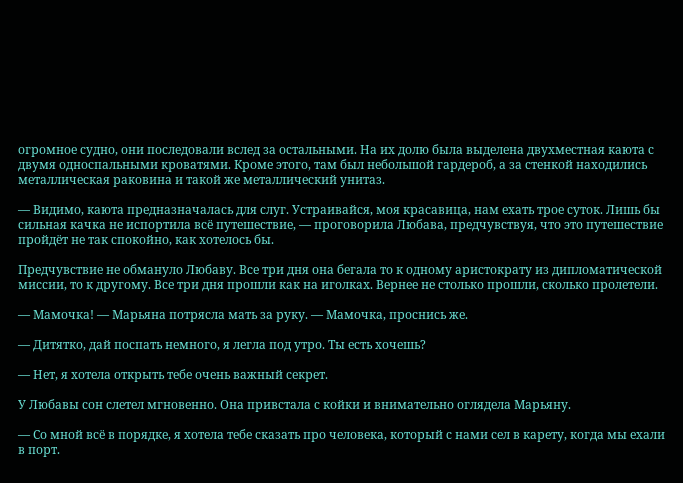огромное судно, они последовали вслед за остальными. На их долю была выделена двухместная каюта с двумя односпальными кроватями. Кроме этого, там был небольшой гардероб, а за стенкой находились металлическая раковина и такой же металлический унитаз.

— Видимо, каюта предназначалась для слуг. Устраивайся, моя красавица, нам ехать трое суток. Лишь бы сильная качка не испортила всё путешествие, — проговорила Любава, предчувствуя, что это путешествие пройдёт не так спокойно, как хотелось бы.

Предчувствие не обмануло Любаву. Все три дня она бегала то к одному аристократу из дипломатической миссии, то к другому. Все три дня прошли как на иголках. Вернее не столько прошли, сколько пролетели.

— Мамочка! — Марьяна потрясла мать за руку. — Мамочка, проснись же.

— Дитятко, дай поспать немного, я легла под утро. Ты есть хочешь?

— Нет, я хотела открыть тебе очень важный секрет.

У Любавы сон слетел мгновенно. Она привстала с койки и внимательно оглядела Марьяну.

— Со мной всё в порядке, я хотела тебе сказать про человека, который с нами сел в карету, когда мы ехали в порт.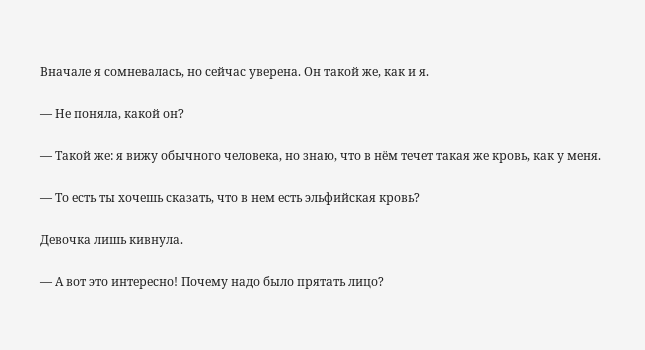Вначале я сомневалась, но сейчас уверена. Он такой же, как и я.

— Не поняла, какой он?

— Такой же: я вижу обычного человека, но знаю, что в нём течет такая же кровь, как у меня.

— То есть ты хочешь сказать, что в нем есть эльфийская кровь?

Девочка лишь кивнула.

— А вот это интересно! Почему надо было прятать лицо?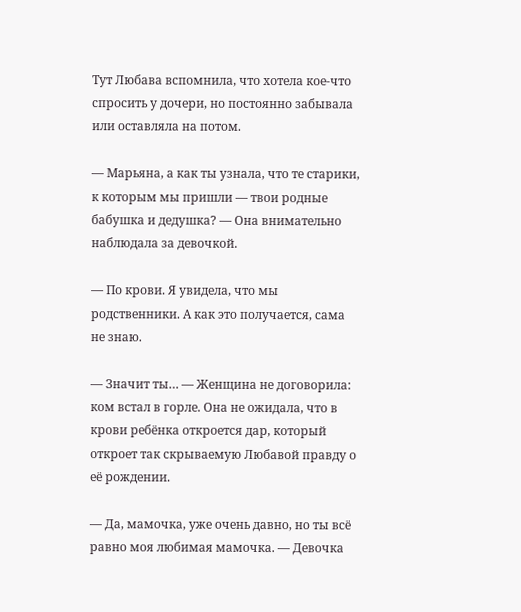Тут Любава вспомнила, что хотела кое-что спросить у дочери, но постоянно забывала или оставляла на потом.

— Марьяна, а как ты узнала, что те старики, к которым мы пришли — твои родные бабушка и дедушка? — Она внимательно наблюдала за девочкой.

— По крови. Я увидела, что мы родственники. А как это получается, сама не знаю.

— Значит ты… — Женщина не договорила: ком встал в горле. Она не ожидала, что в крови ребёнка откроется дар, который откроет так скрываемую Любавой правду о её рождении.

— Да, мамочка, уже очень давно, но ты всё равно моя любимая мамочка. — Девочка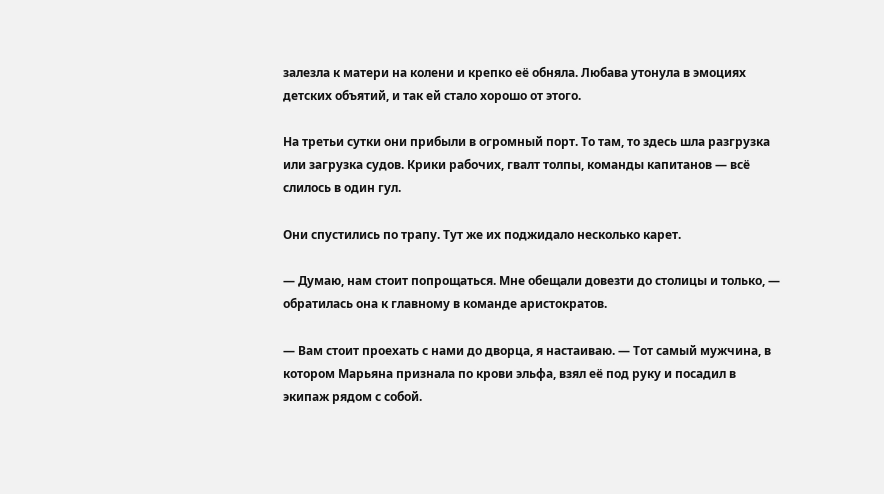залезла к матери на колени и крепко её обняла. Любава утонула в эмоциях детских объятий, и так ей стало хорошо от этого.

На третьи сутки они прибыли в огромный порт. То там, то здесь шла разгрузка или загрузка судов. Крики рабочих, гвалт толпы, команды капитанов — всё слилось в один гул.

Они спустились по трапу. Тут же их поджидало несколько карет.

— Думаю, нам стоит попрощаться. Мне обещали довезти до столицы и только, — обратилась она к главному в команде аристократов.

— Вам стоит проехать с нами до дворца, я настаиваю. — Тот самый мужчина, в котором Марьяна признала по крови эльфа, взял её под руку и посадил в экипаж рядом с собой.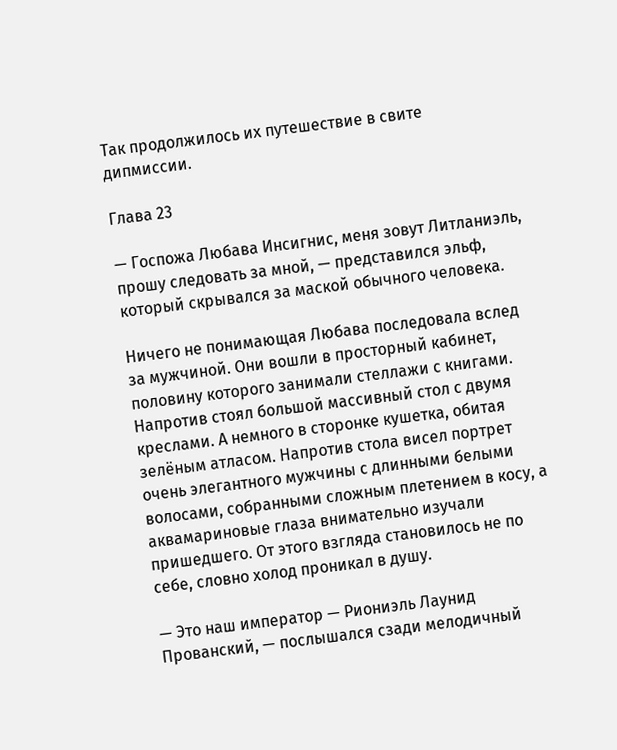Так продолжилось их путешествие в свите дипмиссии.

Глава 23

— Госпожа Любава Инсигнис, меня зовут Литланиэль, прошу следовать за мной, — представился эльф, который скрывался за маской обычного человека.

Ничего не понимающая Любава последовала вслед за мужчиной. Они вошли в просторный кабинет, половину которого занимали стеллажи с книгами. Напротив стоял большой массивный стол с двумя креслами. А немного в сторонке кушетка, обитая зелёным атласом. Напротив стола висел портрет очень элегантного мужчины с длинными белыми волосами, собранными сложным плетением в косу, а аквамариновые глаза внимательно изучали пришедшего. От этого взгляда становилось не по себе, словно холод проникал в душу.

— Это наш император — Риониэль Лаунид Прованский, — послышался сзади мелодичный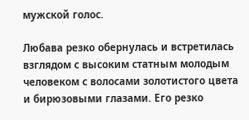мужской голос.

Любава резко обернулась и встретилась взглядом с высоким статным молодым человеком с волосами золотистого цвета и бирюзовыми глазами. Его резко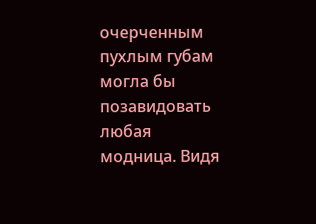очерченным пухлым губам могла бы позавидовать любая модница. Видя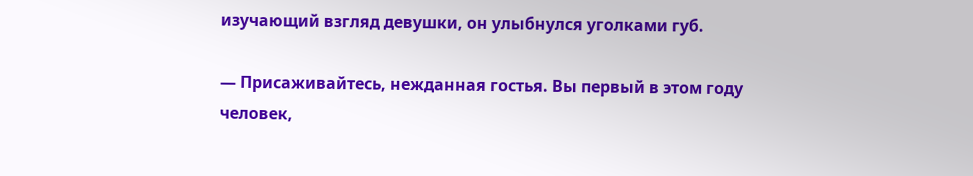изучающий взгляд девушки, он улыбнулся уголками губ.

— Присаживайтесь, нежданная гостья. Вы первый в этом году человек,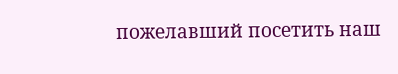пожелавший посетить наш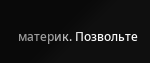материк. Позвольте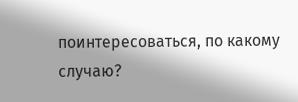поинтересоваться, по какому случаю?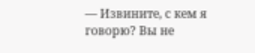— Извините, с кем я говорю? Вы не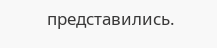представились.